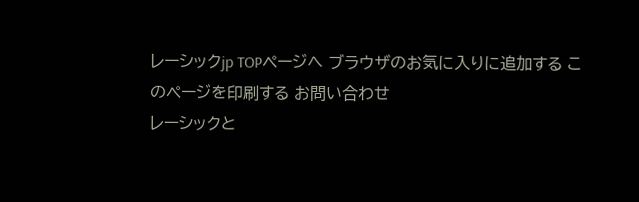レーシックjp TOPページへ ブラウザのお気に入りに追加する このページを印刷する お問い合わせ
レーシックと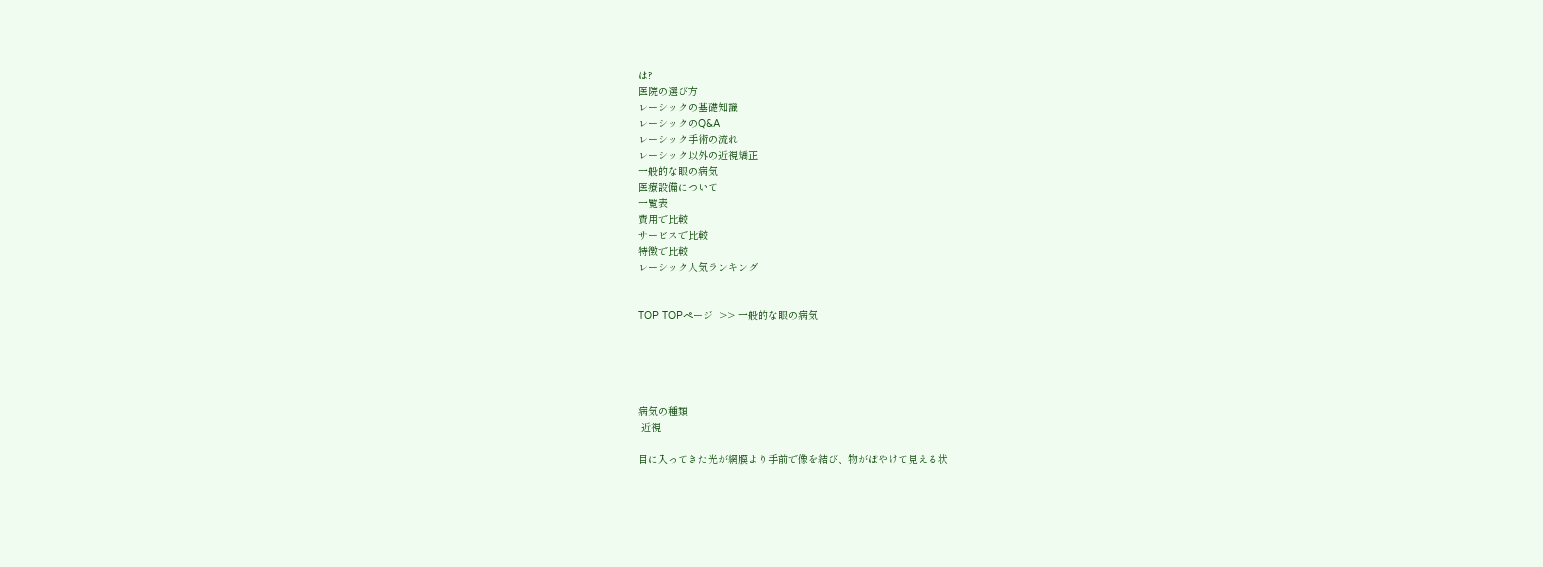は?
医院の選び方
レーシックの基礎知識
レーシックのQ&A
レーシック手術の流れ
レーシック以外の近視矯正
一般的な眼の病気
医療設備について
一覧表
費用で比較
サービスで比較
特徴で比較
レーシック人気ランキング


TOP TOPページ  >> 一般的な眼の病気





病気の種類
 近視

目に入ってきた光が網膜より手前で像を結び、物がぼやけて見える状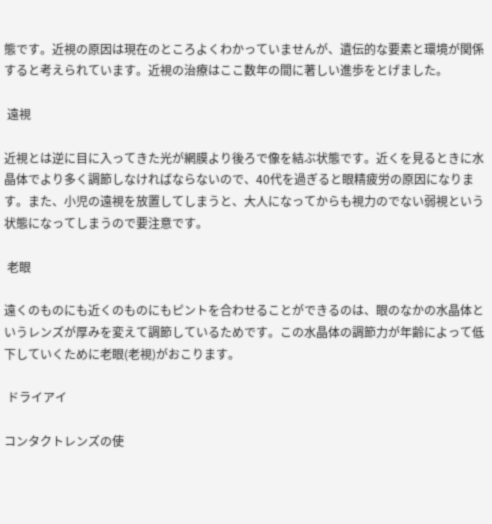態です。近視の原因は現在のところよくわかっていませんが、遺伝的な要素と環境が関係すると考えられています。近視の治療はここ数年の間に著しい進歩をとげました。

 遠視

近視とは逆に目に入ってきた光が網膜より後ろで像を結ぶ状態です。近くを見るときに水晶体でより多く調節しなければならないので、40代を過ぎると眼精疲労の原因になります。また、小児の遠視を放置してしまうと、大人になってからも視力のでない弱視という状態になってしまうので要注意です。

 老眼

遠くのものにも近くのものにもピントを合わせることができるのは、眼のなかの水晶体というレンズが厚みを変えて調節しているためです。この水晶体の調節力が年齢によって低下していくために老眼(老視)がおこります。

 ドライアイ

コンタクトレンズの使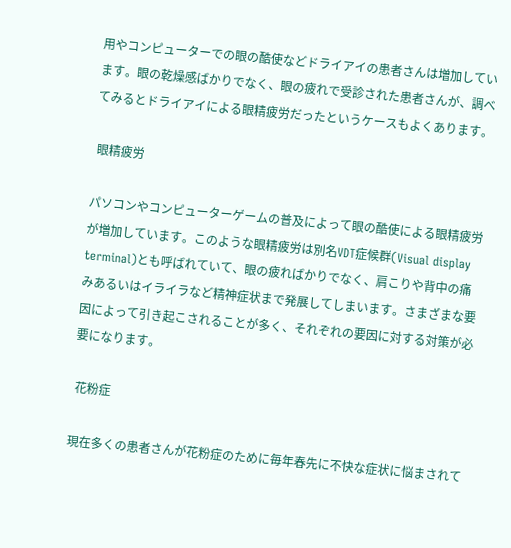用やコンピューターでの眼の酷使などドライアイの患者さんは増加しています。眼の乾燥感ばかりでなく、眼の疲れで受診された患者さんが、調べてみるとドライアイによる眼精疲労だったというケースもよくあります。

 眼精疲労

パソコンやコンピューターゲームの普及によって眼の酷使による眼精疲労が増加しています。このような眼精疲労は別名VDT症候群(Visual display terminal)とも呼ばれていて、眼の疲ればかりでなく、肩こりや背中の痛みあるいはイライラなど精神症状まで発展してしまいます。さまざまな要因によって引き起こされることが多く、それぞれの要因に対する対策が必要になります。

 花粉症

現在多くの患者さんが花粉症のために毎年春先に不快な症状に悩まされて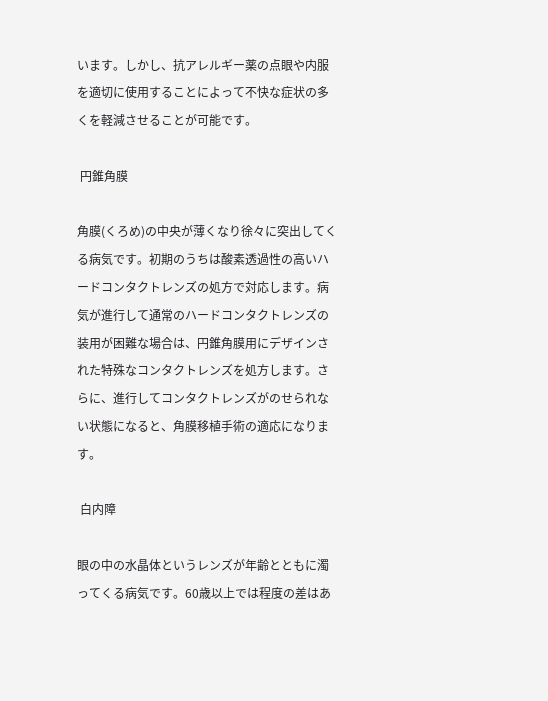います。しかし、抗アレルギー薬の点眼や内服を適切に使用することによって不快な症状の多くを軽減させることが可能です。

 円錐角膜

角膜(くろめ)の中央が薄くなり徐々に突出してくる病気です。初期のうちは酸素透過性の高いハードコンタクトレンズの処方で対応します。病気が進行して通常のハードコンタクトレンズの装用が困難な場合は、円錐角膜用にデザインされた特殊なコンタクトレンズを処方します。さらに、進行してコンタクトレンズがのせられない状態になると、角膜移植手術の適応になります。

 白内障

眼の中の水晶体というレンズが年齢とともに濁ってくる病気です。60歳以上では程度の差はあ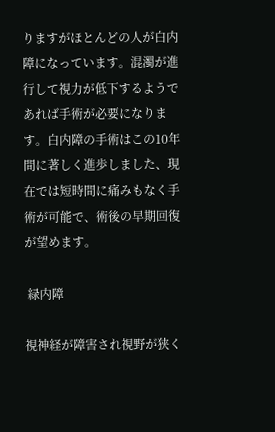りますがほとんどの人が白内障になっています。混濁が進行して視力が低下するようであれば手術が必要になります。白内障の手術はこの10年間に著しく進歩しました、現在では短時間に痛みもなく手術が可能で、術後の早期回復が望めます。

 緑内障

視神経が障害され視野が狭く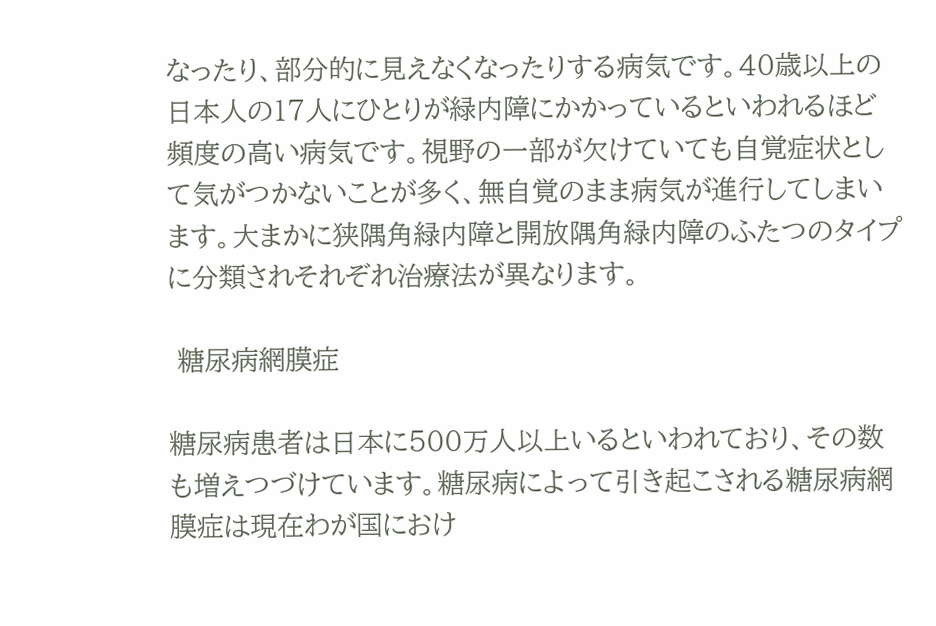なったり、部分的に見えなくなったりする病気です。40歳以上の日本人の17人にひとりが緑内障にかかっているといわれるほど頻度の高い病気です。視野の一部が欠けていても自覚症状として気がつかないことが多く、無自覚のまま病気が進行してしまいます。大まかに狭隅角緑内障と開放隅角緑内障のふたつのタイプに分類されそれぞれ治療法が異なります。

 糖尿病網膜症

糖尿病患者は日本に500万人以上いるといわれており、その数も増えつづけています。糖尿病によって引き起こされる糖尿病網膜症は現在わが国におけ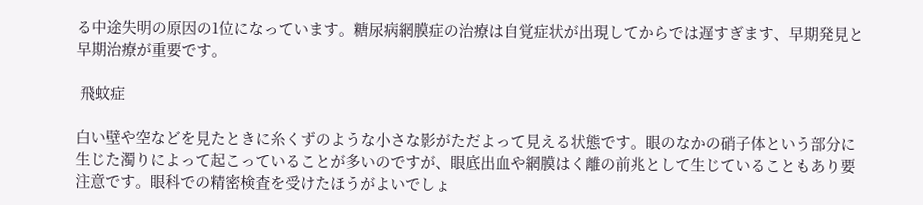る中途失明の原因の1位になっています。糖尿病網膜症の治療は自覚症状が出現してからでは遅すぎます、早期発見と早期治療が重要です。

 飛蚊症

白い壁や空などを見たときに糸くずのような小さな影がただよって見える状態です。眼のなかの硝子体という部分に生じた濁りによって起こっていることが多いのですが、眼底出血や網膜はく離の前兆として生じていることもあり要注意です。眼科での精密検査を受けたほうがよいでしょ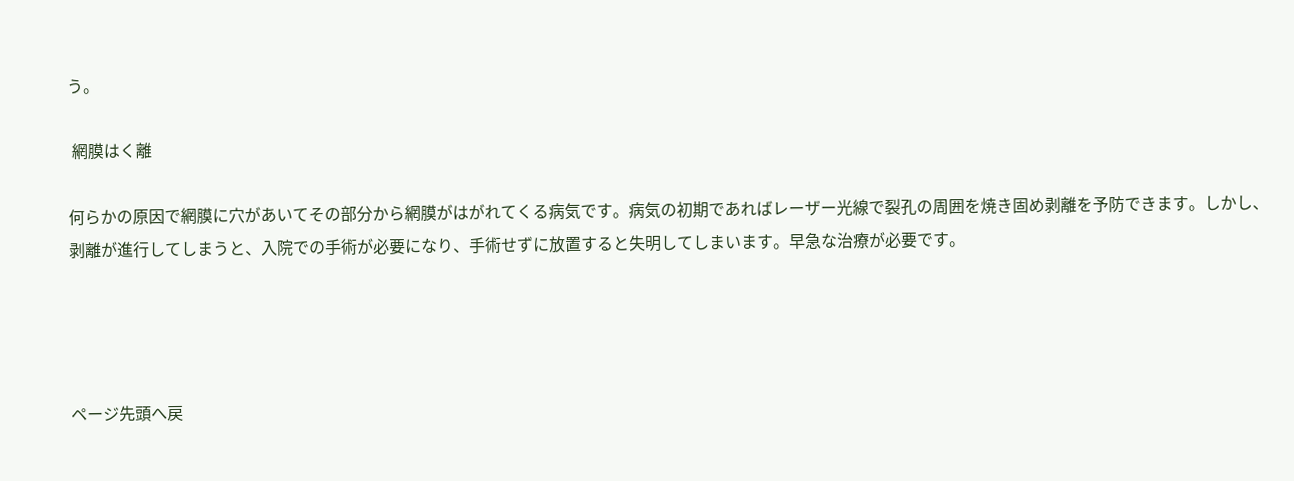う。

 網膜はく離

何らかの原因で網膜に穴があいてその部分から網膜がはがれてくる病気です。病気の初期であればレーザー光線で裂孔の周囲を焼き固め剥離を予防できます。しかし、剥離が進行してしまうと、入院での手術が必要になり、手術せずに放置すると失明してしまいます。早急な治療が必要です。




ページ先頭へ戻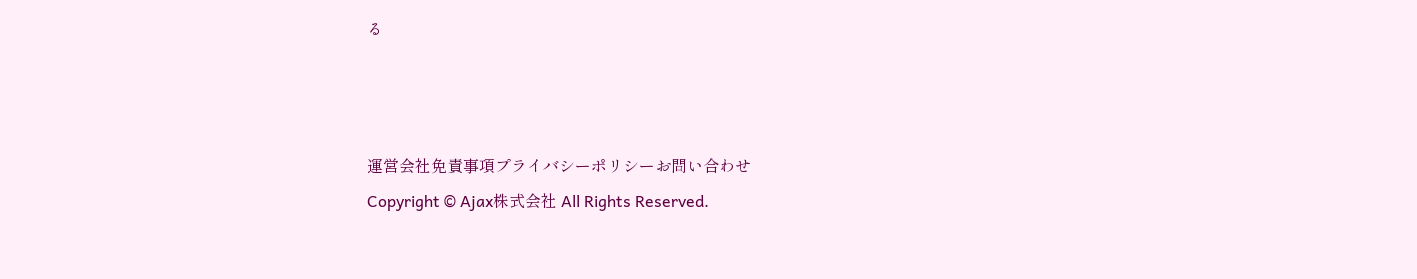る



運営会社免責事項プライバシーポリシーお問い合わせ
Copyright © Ajax株式会社 All Rights Reserved.